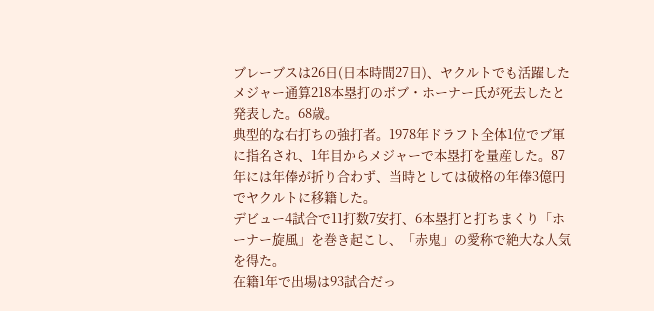ブレーブスは26日(日本時間27日)、ヤクルトでも活躍したメジャー通算218本塁打のボブ・ホーナー氏が死去したと発表した。68歳。
典型的な右打ちの強打者。1978年ドラフト全体1位でブ軍に指名され、1年目からメジャーで本塁打を量産した。87年には年俸が折り合わず、当時としては破格の年俸3億円でヤクルトに移籍した。
デビュー4試合で11打数7安打、6本塁打と打ちまくり「ホーナー旋風」を巻き起こし、「赤鬼」の愛称で絶大な人気を得た。
在籍1年で出場は93試合だっ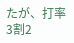たが、打率3割2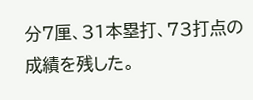分7厘、31本塁打、73打点の成績を残した。